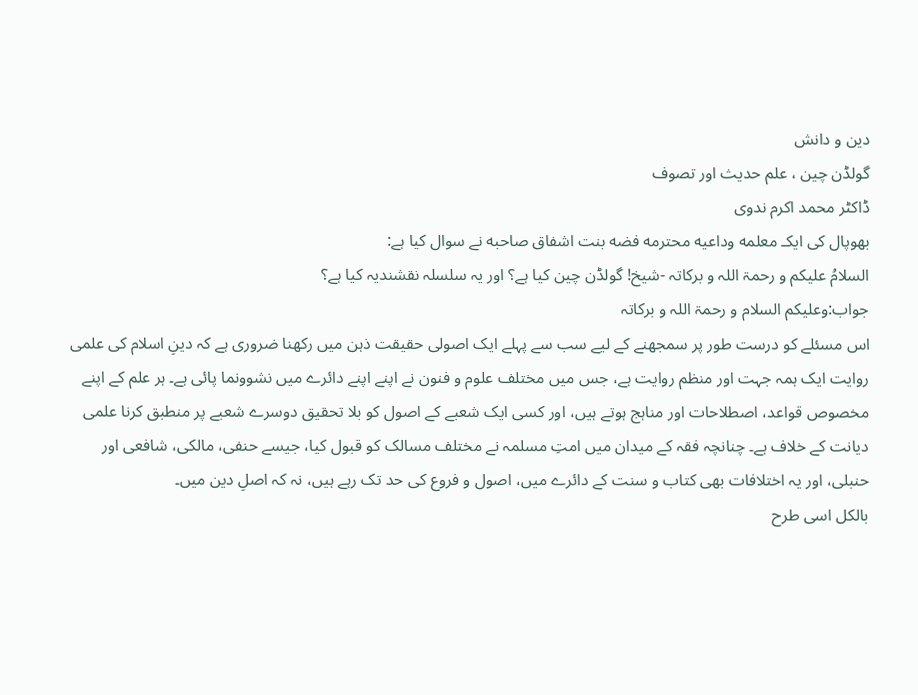دين و دانش
گولڈن چين ، علم حديث اور تصوف
ڈاكٹر محمد اكرم ندوى
بهوپال كى ايكـ معلمه وداعيه محترمه فضه بنت اشفاق صاحبه نے سوال كيا ہے:
السلامُ علیکم و رحمۃ اللہ و برکاتہ -شیخ! گولڈن چین کیا ہے؟ اور یہ سلسلہ نقشندیہ کیا ہے؟
جواب:وعلیکم السلام و رحمۃ اللہ و برکاتہ
اس مسئلے کو درست طور پر سمجھنے کے لیے سب سے پہلے ایک اصولی حقیقت ذہن میں رکھنا ضروری ہے کہ دینِ اسلام کی علمی روایت ایک ہمہ جہت اور منظم روایت ہے، جس میں مختلف علوم و فنون نے اپنے اپنے دائرے میں نشوونما پائی ہے۔ ہر علم کے اپنے مخصوص قواعد، اصطلاحات اور مناہج ہوتے ہیں، اور کسی ایک شعبے کے اصول کو بلا تحقیق دوسرے شعبے پر منطبق کرنا علمی دیانت کے خلاف ہے۔ چنانچہ فقہ کے میدان میں امتِ مسلمہ نے مختلف مسالک کو قبول کیا، جیسے حنفی، مالکی، شافعی اور حنبلی، اور یہ اختلافات بھی کتاب و سنت کے دائرے میں، اصول و فروع کی حد تک رہے ہیں، نہ کہ اصلِ دین میں۔
بالکل اسی طرح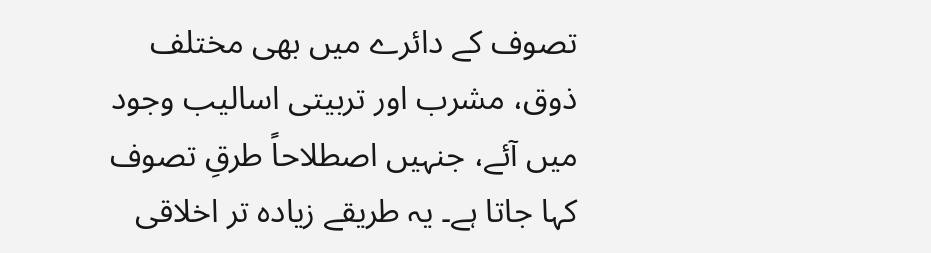تصوف کے دائرے میں بھی مختلف ذوق، مشرب اور تربیتی اسالیب وجود میں آئے، جنہیں اصطلاحاً طرقِ تصوف کہا جاتا ہے۔ یہ طریقے زیادہ تر اخلاقی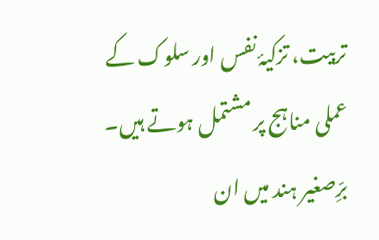تربیت، تزکیۂ نفس اور سلوک کے عملی مناہج پر مشتمل ہوتے ہیں۔ برِّصغیر ہند میں ان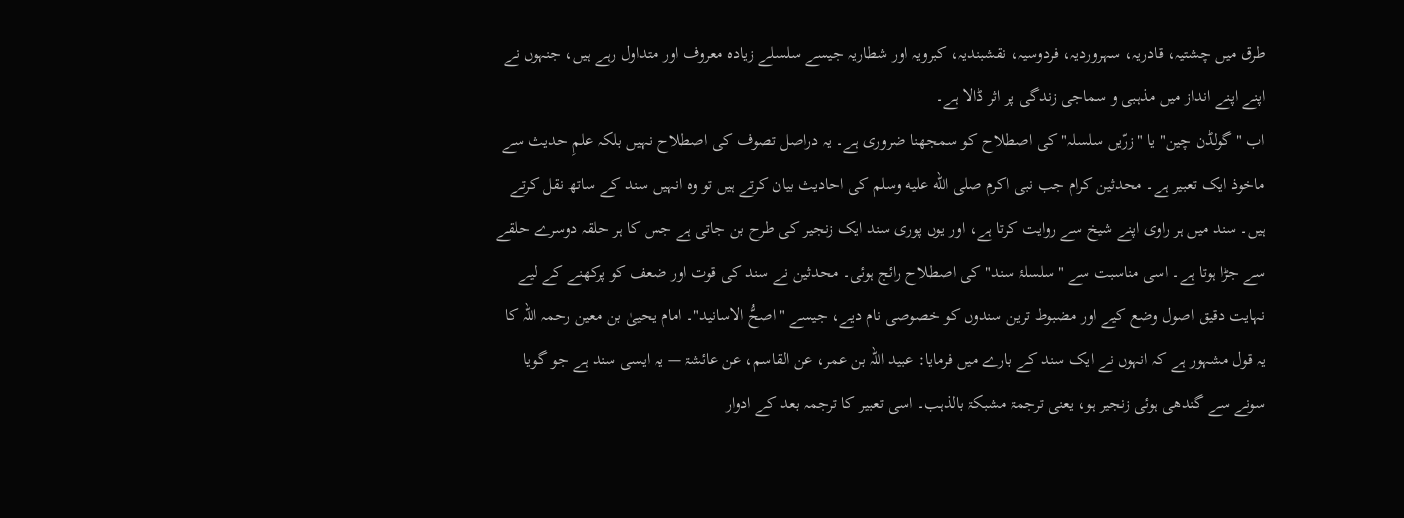طرق میں چشتیہ، قادریہ، سہروردیہ، فردوسیہ، نقشبندیہ، کبرویہ اور شطاریہ جیسے سلسلے زیادہ معروف اور متداول رہے ہیں، جنہوں نے اپنے اپنے انداز میں مذہبی و سماجی زندگی پر اثر ڈالا ہے۔
اب "گولڈن چین" یا "زرّیں سلسلہ" کی اصطلاح کو سمجھنا ضروری ہے۔ یہ دراصل تصوف کی اصطلاح نہیں بلکہ علمِ حدیث سے ماخوذ ایک تعبیر ہے۔ محدثین کرام جب نبی اکرم صلى الله عليه وسلم کی احادیث بیان کرتے ہیں تو وہ انہیں سند کے ساتھ نقل کرتے ہیں۔ سند میں ہر راوی اپنے شیخ سے روایت کرتا ہے، اور یوں پوری سند ایک زنجیر کی طرح بن جاتی ہے جس کا ہر حلقہ دوسرے حلقے سے جڑا ہوتا ہے۔ اسی مناسبت سے "سلسلۂ سند" کی اصطلاح رائج ہوئی۔ محدثین نے سند کی قوت اور ضعف کو پرکھنے کے لیے نہایت دقیق اصول وضع کیے اور مضبوط ترین سندوں کو خصوصی نام دیے، جیسے "اصحُّ الاسانید"۔ امام یحییٰ بن معین رحمہ اللہ کا یہ قول مشہور ہے کہ انہوں نے ایک سند کے بارے میں فرمایا: عبید اللہ بن عمر، عن القاسم، عن عائشۃ — یہ ایسی سند ہے جو گویا سونے سے گندھی ہوئی زنجیر ہو، یعنی ترجمۃ مشبکۃ بالذہب۔ اسی تعبیر کا ترجمہ بعد کے ادوار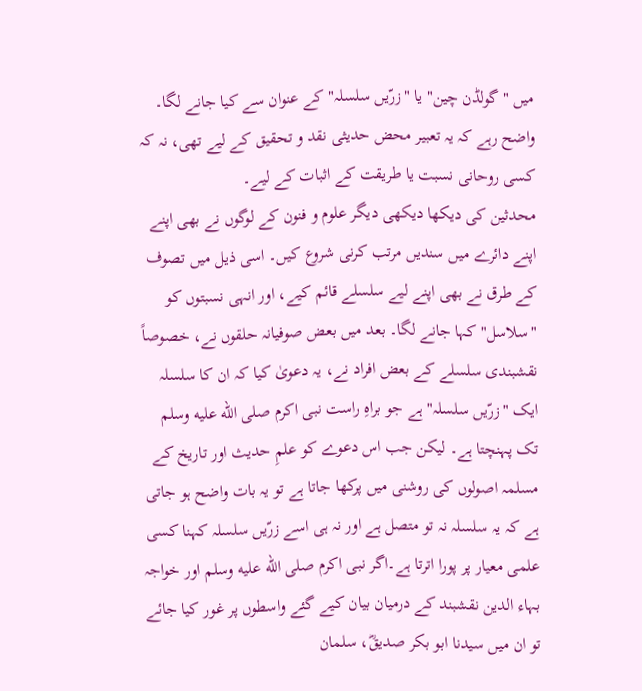میں "گولڈن چین" یا "زرّیں سلسلہ" کے عنوان سے کیا جانے لگا۔ واضح رہے کہ یہ تعبیر محض حدیثی نقد و تحقیق کے لیے تھی، نہ کہ کسی روحانی نسبت یا طریقت کے اثبات کے لیے۔
محدثین کی دیکھا دیکھی دیگر علوم و فنون کے لوگوں نے بھی اپنے اپنے دائرے میں سندیں مرتب کرنی شروع کیں۔ اسی ذیل میں تصوف کے طرق نے بھی اپنے لیے سلسلے قائم کیے، اور انہی نسبتوں کو "سلاسل" کہا جانے لگا۔ بعد میں بعض صوفیانہ حلقوں نے، خصوصاً نقشبندی سلسلے کے بعض افراد نے، یہ دعویٰ کیا کہ ان کا سلسلہ ایک "زرّیں سلسلہ" ہے جو براہِ راست نبی اکرم صلى الله عليه وسلم تک پہنچتا ہے۔ لیکن جب اس دعوے کو علمِ حدیث اور تاریخ کے مسلمہ اصولوں کی روشنی میں پرکھا جاتا ہے تو یہ بات واضح ہو جاتی ہے کہ یہ سلسلہ نہ تو متصل ہے اور نہ ہی اسے زرّیں سلسلہ کہنا کسی علمی معیار پر پورا اترتا ہے۔اگر نبی اکرم صلى الله عليه وسلم اور خواجہ بہاء الدین نقشبند کے درمیان بیان کیے گئے واسطوں پر غور کیا جائے تو ان میں سیدنا ابو بکر صدیقؓ، سلمان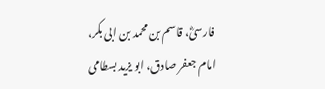فارسیؓ، قاسم بن محمد بن ابی بکر، امام جعفر صادق، ابو یزید بسطامی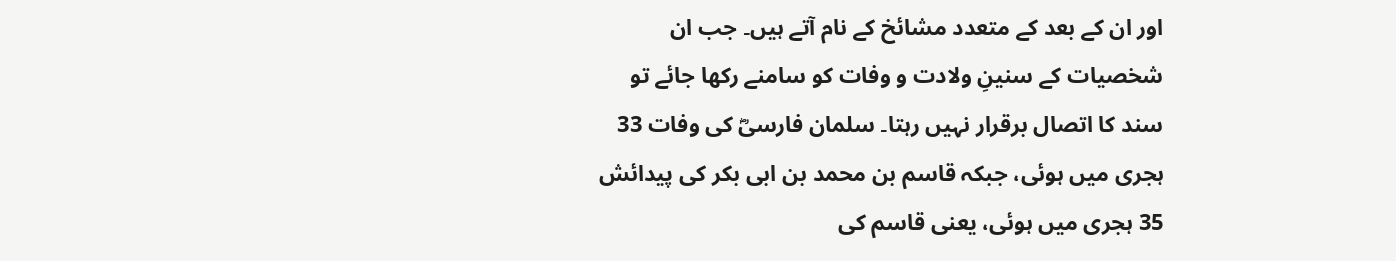اور ان کے بعد کے متعدد مشائخ کے نام آتے ہیں۔ جب ان شخصیات کے سنینِ ولادت و وفات کو سامنے رکھا جائے تو سند کا اتصال برقرار نہیں رہتا۔ سلمان فارسیؓ کی وفات 33 ہجری میں ہوئی، جبکہ قاسم بن محمد بن ابی بکر کی پیدائش 35 ہجری میں ہوئی، یعنی قاسم کی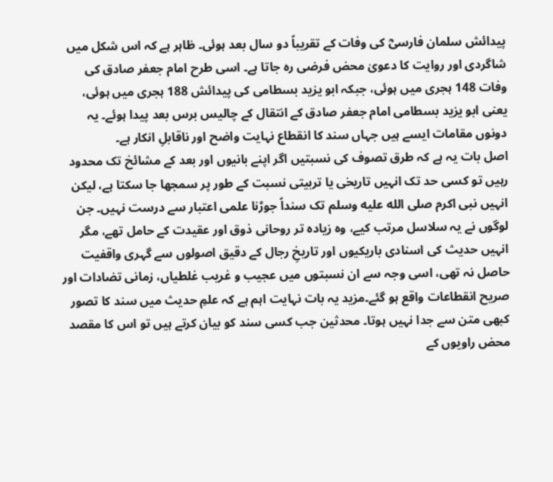پیدائش سلمان فارسیؓ کی وفات کے تقریباً دو سال بعد ہوئی۔ ظاہر ہے کہ اس شكل ميں شاگردی اور روایت کا دعویٰ محض فرضی رہ جاتا ہے۔ اسی طرح امام جعفر صادق کی وفات 148 ہجری میں ہوئی، جبکہ ابو یزید بسطامی کی پیدائش 188 ہجری میں ہوئی، یعنی ابو یزید بسطامی امام جعفر صادق کے انتقال کے چالیس برس بعد پیدا ہوئے۔ یہ دونوں مقامات ایسے ہیں جہاں سند کا انقطاع نہایت واضح اور ناقابلِ انکار ہے۔
اصل بات یہ ہے کہ طرق تصوف کی نسبتیں اگر اپنے بانیوں اور بعد کے مشائخ تک محدود رہیں تو کسی حد تک انہیں تاریخی یا تربیتی نسبت کے طور پر سمجھا جا سکتا ہے، لیکن انہیں نبی اکرم صلى الله عليه وسلم تک سنداً جوڑنا علمی اعتبار سے درست نہیں۔ جن لوگوں نے یہ سلاسل مرتب کیے، وہ زیادہ تر روحانی ذوق اور عقیدت کے حامل تھے، مگر انہیں حدیث کی اسنادی باریکیوں اور تاریخِ رجال کے دقیق اصولوں سے گہری واقفیت حاصل نہ تھی، اسی وجہ سے ان نسبتوں میں عجیب و غریب غلطیاں، زمانی تضادات اور صریح انقطاعات واقع ہو گئے۔مزید یہ بات نہایت اہم ہے کہ علمِ حدیث میں سند کا تصور کبھی متن سے جدا نہیں ہوتا۔ محدثین جب کسی سند کو بیان کرتے ہیں تو اس کا مقصد محض راویوں کے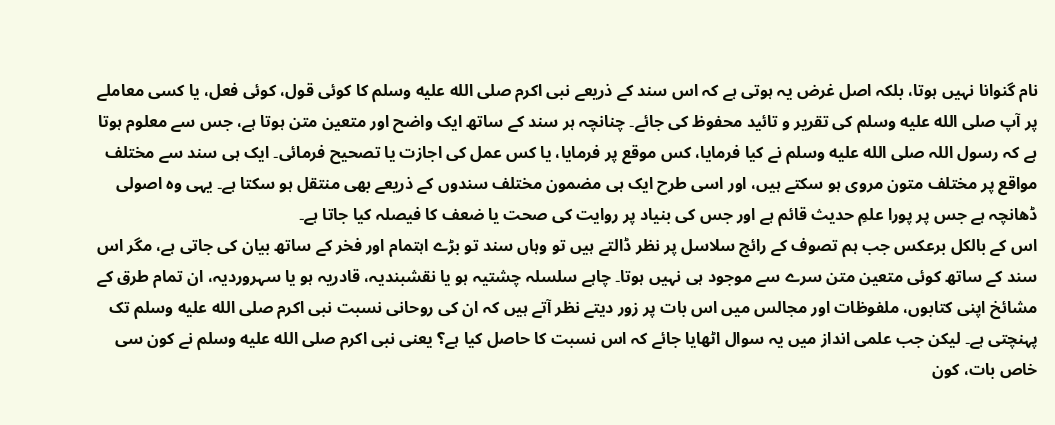نام گنوانا نہیں ہوتا، بلکہ اصل غرض یہ ہوتی ہے کہ اس سند کے ذریعے نبی اکرم صلى الله عليه وسلم کا کوئی قول، کوئی فعل، یا کسی معاملے پر آپ صلى الله عليه وسلم کی تقریر و تائید محفوظ کی جائے۔ چنانچہ ہر سند کے ساتھ ایک واضح اور متعین متن ہوتا ہے، جس سے معلوم ہوتا ہے کہ رسول اللہ صلى الله عليه وسلم نے کیا فرمایا، کس موقع پر فرمایا، یا کس عمل کی اجازت یا تصحیح فرمائی۔ ایک ہی سند سے مختلف مواقع پر مختلف متون مروی ہو سکتے ہیں، اور اسی طرح ایک ہی مضمون مختلف سندوں کے ذریعے بھی منتقل ہو سکتا ہے۔ یہی وہ اصولی ڈھانچہ ہے جس پر پورا علمِ حدیث قائم ہے اور جس کی بنیاد پر روایت کی صحت یا ضعف کا فیصلہ کیا جاتا ہے۔
اس کے بالکل برعکس جب ہم تصوف کے رائج سلاسل پر نظر ڈالتے ہیں تو وہاں سند تو بڑے اہتمام اور فخر کے ساتھ بیان کی جاتی ہے، مگر اس سند کے ساتھ کوئی متعین متن سرے سے موجود ہی نہیں ہوتا۔ چاہے سلسلہ چشتیہ ہو یا نقشبندیہ، قادریہ ہو یا سہروردیہ، ان تمام طرق کے مشائخ اپنی کتابوں، ملفوظات اور مجالس میں اس بات پر زور دیتے نظر آتے ہیں کہ ان کی روحانی نسبت نبی اکرم صلى الله عليه وسلم تک پہنچتی ہے۔ لیکن جب علمی انداز میں یہ سوال اٹھایا جائے کہ اس نسبت کا حاصل کیا ہے؟ یعنی نبی اکرم صلى الله عليه وسلم نے کون سی خاص بات، کون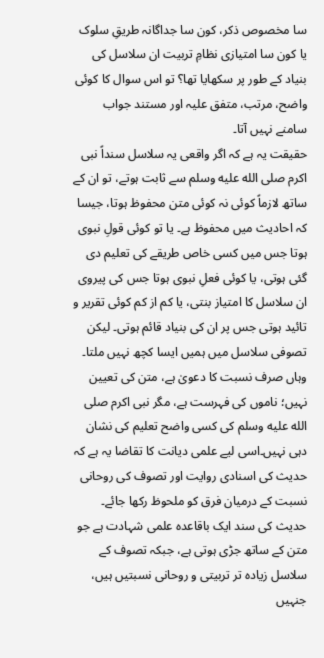سا مخصوص ذکر، کون سا جداگانہ طریقِ سلوک یا کون سا امتیازی نظامِ تربیت ان سلاسل کی بنیاد کے طور پر سکھایا تھا؟ تو اس سوال کا کوئی واضح، مرتب، متفق علیہ اور مستند جواب سامنے نہیں آتا۔
حقیقت یہ ہے کہ اگر واقعی یہ سلاسل سنداً نبی اکرم صلى الله عليه وسلم سے ثابت ہوتے، تو ان کے ساتھ لازماً کوئی نہ کوئی متن محفوظ ہوتا، جیسا کہ احادیث میں محفوظ ہے۔ یا تو کوئی قولِ نبوی ہوتا جس میں کسی خاص طریقے کی تعلیم دی گئی ہوتی، یا کوئی فعلِ نبوی ہوتا جس کی پیروی ان سلاسل کا امتیاز بنتی، یا کم از کم کوئی تقریر و تائید ہوتی جس پر ان کی بنیاد قائم ہوتی۔ لیکن تصوفی سلاسل میں ہمیں ایسا کچھ نہیں ملتا۔ وہاں صرف نسبت کا دعویٰ ہے، متن کی تعیین نہیں؛ ناموں کی فہرست ہے، مگر نبی اکرم صلى الله عليه وسلم کی کسی واضح تعلیم کی نشان دہی نہیں۔اسی لیے علمی دیانت کا تقاضا یہ ہے کہ حدیث کی اسنادی روایت اور تصوف کی روحانی نسبت کے درمیان فرق کو ملحوظ رکھا جائے۔ حدیث کی سند ایک باقاعدہ علمی شہادت ہے جو متن کے ساتھ جڑی ہوتی ہے، جبکہ تصوف کے سلاسل زیادہ تر تربیتی و روحانی نسبتیں ہیں، جنہیں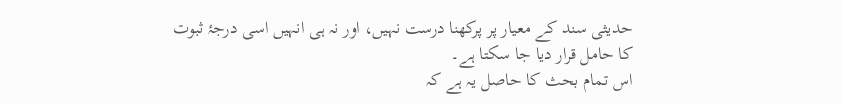حدیثی سند کے معیار پر پرکھنا درست نہیں، اور نہ ہی انہیں اسی درجۂ ثبوت کا حامل قرار دیا جا سکتا ہے۔
اس تمام بحث کا حاصل یہ ہے کہ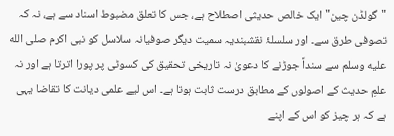"گولڈن چین" ایک خالص حدیثی اصطلاح ہے، جس کا تعلق مضبوط اسناد سے ہے، نہ کہ تصوفی طرق سے۔ اور سلسلۂ نقشبندیہ سمیت دیگر صوفیانہ سلاسل کو نبی اکرم صلى الله عليه وسلم سے سنداً جوڑنے کا دعویٰ نہ تاریخی تحقیق کی کسوٹی پر پورا اترتا ہے اور نہ علمِ حدیث کے اصولوں کے مطابق درست ثابت ہوتا ہے۔ اس لیے علمی دیانت کا تقاضا یہی ہے کہ ہر چیز کو اس کے اپنے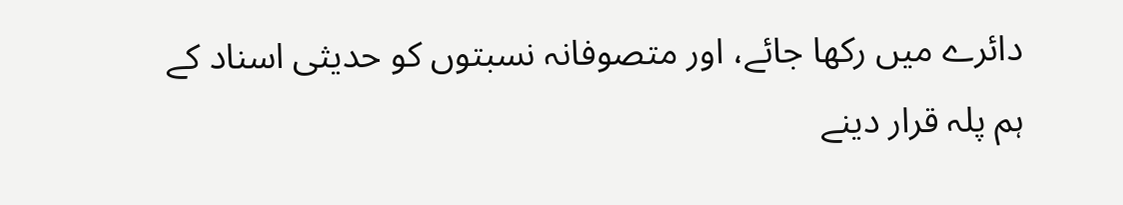دائرے میں رکھا جائے، اور متصوفانہ نسبتوں کو حدیثی اسناد کے ہم پلہ قرار دینے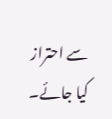سے احتراز کیا جائے۔